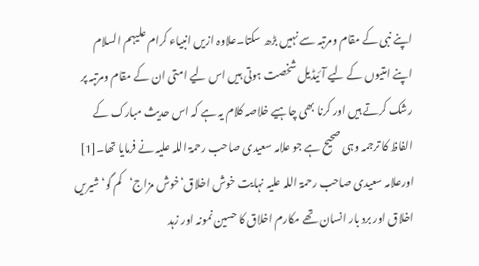اپنے نبی کے مقام ومرتبہ سے نہیں بڑھ سکتا۔علاوہ ازیں انبیاء کرام علیہم السلام اپنے امتیوں کے لیے آئیڈیل شخصت ہوتی ہیں اس لیے امتی ان کے مقام ومرتبہ پر رشک کرتے ہیں اور کرنا بھی چاہیے خلاصہ کلام یہ ہے کہ اس حدیث مبارک کے الفاظ کا ترجمہ وہی صحیح ہے جو علامہ سعیدی صاحب رحمۃ اللہ علیہ نے فرمایا تھا۔[1]
اورعلامہ سعیدی صاحب رحمۃ اللہ علیہ نہایت خوش اخلاق‘خوش مزاج‘کم گو‘شیریں اخلاق اور برد بار انسان تھے مکارم اخلاق کا حسین نمونہ اور زہد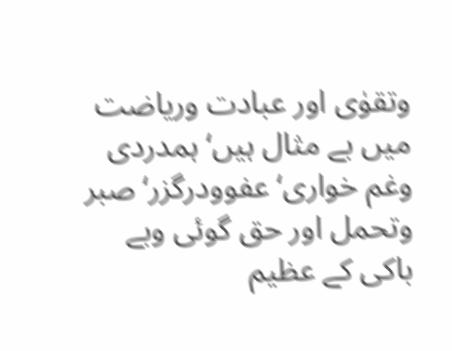وتقوٰی اور عبادت وریاضت میں بے مثال ہیں‘ ہمدردی وغم خواری‘عفوودرگزر‘صبر وتحمل اور حق گوئی وبے باکی کے عظیم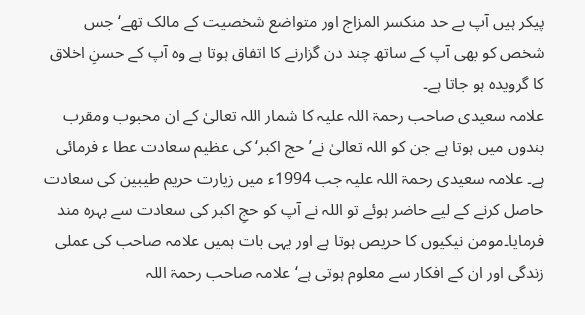پیکر ہیں آپ بے حد منکسر المزاج اور متواضع شخصیت کے مالک تھے‘ جس شخص کو بھی آپ کے ساتھ چند دن گزارنے کا اتفاق ہوتا ہے وہ آپ کے حسنِ اخلاق کا گرویدہ ہو جاتا ہے۔
علامہ سعیدی صاحب رحمۃ اللہ علیہ کا شمار اللہ تعالیٰ کے ان محبوب ومقرب بندوں میں ہوتا ہے جن کو اللہ تعالیٰ نے’حج اکبر‘ کی عظیم سعادت عطا ء فرمائی ہے۔ علامہ سعیدی رحمۃ اللہ علیہ جب 1994ء میں زیارت حریم طیبین کی سعادت حاصل کرنے کے لیے حاضر ہوئے تو اللہ نے آپ کو حجِ اکبر کی سعادت سے بہرہ مند فرمایا۔مومن نیکیوں کا حریص ہوتا ہے اور یہی بات ہمیں علامہ صاحب کی عملی زندگی اور ان کے افکار سے معلوم ہوتی ہے‘علامہ صاحب رحمۃ اللہ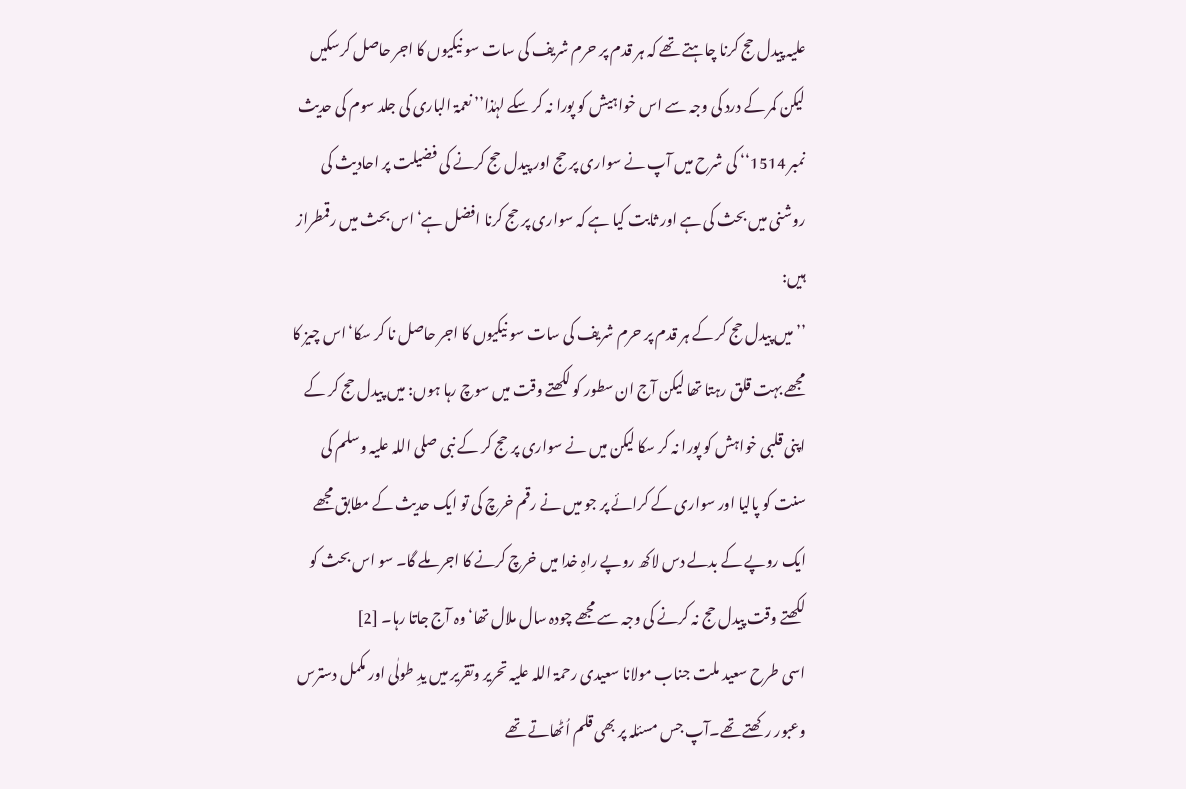علیہ پیدل حج کرنا چاہتے تھے کہ ہر قدم پر حرم شریف کی سات سو نیکیوں کا اجر حاصل کرسکیں لیکن کمر کے درد کی وجہ سے اس خواہیش کو پورا نہ کر سکے لہٰذا’’ نعمۃ الباری کی جلد سوم کی حدیث نمبر 1514‘‘ کی شرح میں آپ نے سواری پر حج اور پیدل حج کرنے کی فضیلت پر احادیث کی روشنی میں بحث کی ہے اور ثابت کیا ہے کہ سواری پر حج کرنا افضل ہے‘اس بحث میں رقمطراز ہیں:
’’میں پیدل حج کر کے ہر قدم پر حرم شریف کی سات سو نیکیوں کا اجر حاصل نا کر سکا‘اس چیز کا مجھے بہت قلق رہتا تھا لیکن آج ان سطور کو لکھتے وقت میں سوچ رہا ہوں: میں پیدل حج کر کے اپنی قلبی خواہش کو پورا نہ کر سکا لیکن میں نے سواری پر حج کر کے نبی صلی اللہ علیہ وسلم کی سنت کو پالیا اور سواری کے کرائے پر جو میں نے رقم خرچ کی تو ایک حدیث کے مطابق مجھے ایک روپے کے بدلے دس لاکھ روپے راہِ خدا میں خرچ کرنے کا اجر ملے گا۔ سو اس بحث کو لکھتے وقت پیدل حج نہ کرنے کی وجہ سے مجھے چودہ سال ملال تھا‘ وہ آج جاتا رہا۔ [2]
اسی طرح سعید ملت جناب مولانا سعیدی رحمۃ اللہ علیہ تحریر وتقریر میں یدِ طولٰی اور مکمل دسترس وعبور رکھتے تھے۔آپ جس مسئلہ پر بھی قلم اُٹھاتے تھے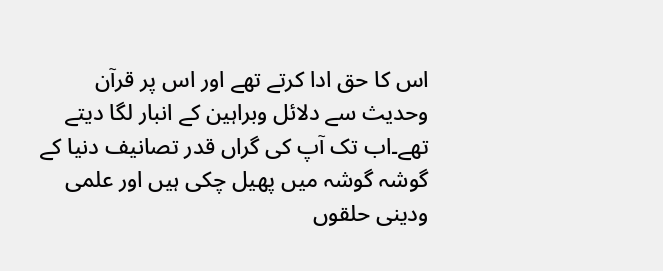اس کا حق ادا کرتے تھے اور اس پر قرآن وحدیث سے دلائل وبراہین کے انبار لگا دیتے تھے۔اب تک آپ کی گراں قدر تصانیف دنیا کے گوشہ گوشہ میں پھیل چکی ہیں اور علمی ودینی حلقوں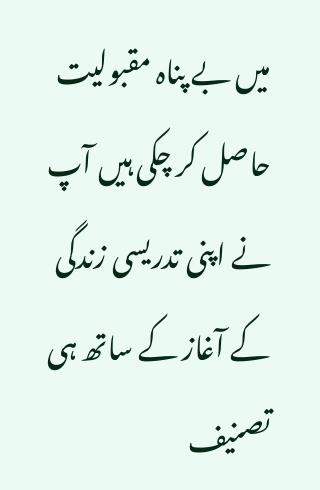میں بے پناہ مقبولیت حاصل کر چکی ہیں آپ نے اپنی تدریسی زندگی کے آغاز کے ساتھ ہی تصنیف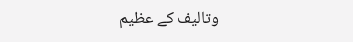وتالیف کے عظیم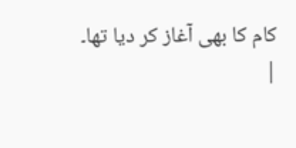کام کا بھی آغاز کر دیا تھا۔
|